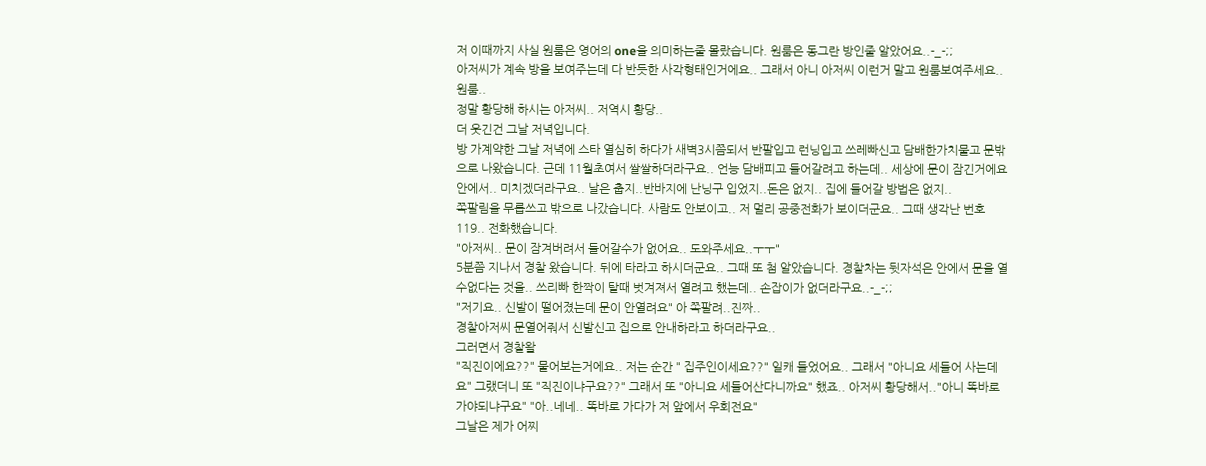저 이때까지 사실 원룸은 영어의 one을 의미하는줄 몰랐습니다. 원룸은 동그란 방인줄 알았어요..-_-;;
아저씨가 계속 방을 보여주는데 다 반듯한 사각형태인거에요.. 그래서 아니 아저씨 이런거 말고 원룸보여주세요..원룸..
정말 황당해 하시는 아저씨.. 저역시 황당..
더 웃긴건 그날 저녁입니다.
방 가계약한 그날 저녁에 스타 열심히 하다가 새벽3시쯤되서 반팔입고 런닝입고 쓰레빠신고 담배한가치물고 문밖으로 나왔습니다. 근데 11월초여서 쌀쌀하더라구요.. 언능 담배피고 들어갈려고 하는데.. 세상에 문이 잠긴거에요 안에서.. 미치겠더라구요.. 날은 춥지..반바지에 난닝구 입었지..돈은 없지.. 집에 들어갈 방법은 없지..
쪽팔림을 무릅쓰고 밖으로 나갔습니다. 사람도 안보이고.. 저 멀리 공중전화가 보이더군요.. 그때 생각난 번호 119.. 전화했습니다.
"아저씨.. 문이 잠겨버려서 들어갈수가 없어요.. 도와주세요..ㅜㅜ"
5분쯤 지나서 경찰 왔습니다. 뒤에 타라고 하시더군요.. 그때 또 첨 알았습니다. 경찰차는 뒷자석은 안에서 문을 열수없다는 것을.. 쓰리빠 한짝이 탈때 벗겨져서 열려고 했는데.. 손잡이가 없더라구요..-_-;;
"저기요.. 신발이 떨어졌는데 문이 안열려요" 아 쪽팔려..진짜..
경찰아저씨 문열어줘서 신발신고 집으로 안내하라고 하더라구요..
그러면서 경찰왈
"직진이에요??" 물어보는거에요.. 저는 순간 " 집주인이세요??" 일캐 들었어요.. 그래서 "아니요 세들어 사는데요" 그랬더니 또 "직진이냐구요??" 그래서 또 "아니요 세들어산다니까요" 했죠.. 아저씨 황당해서.."아니 똑바로 가야되냐구요" "아..네네.. 똑바로 가다가 저 앞에서 우회전요"
그날은 제가 어찌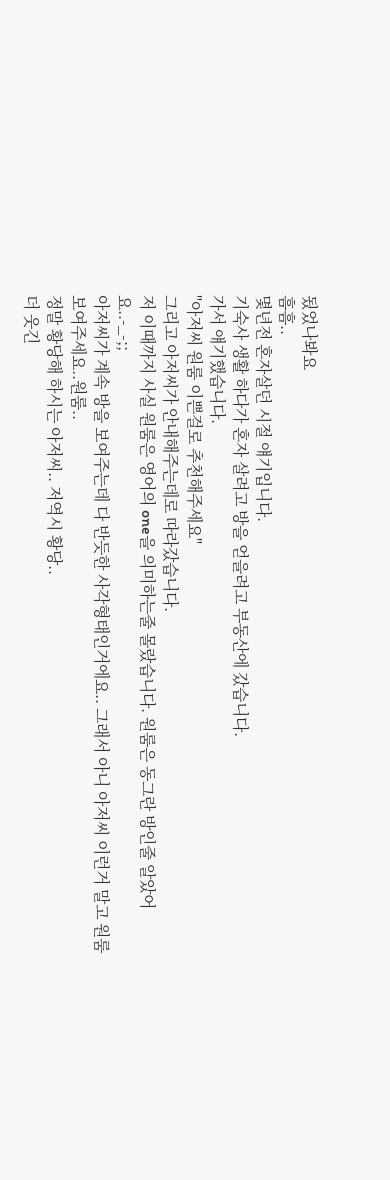됬었나봐요
흠흠..
몇년전 혼자살던 시절 얘기입니다.
기숙사 생활 하다가 혼자 살려고 방을 얻을려고 부동산에 갔습니다.
가서 얘기했습니다.
"아저씨 원룸 이쁜걸로 추천해주세요"
그리고 아저씨가 안내해주는데로 따라갔습니다.
저 이때까지 사실 원룸은 영어의 one을 의미하는줄 몰랐습니다. 원룸은 동그란 방인줄 알았어요..-_-;;
아저씨가 계속 방을 보여주는데 다 반듯한 사각형태인거에요.. 그래서 아니 아저씨 이런거 말고 원룸보여주세요..원룸..
정말 황당해 하시는 아저씨.. 저역시 황당..
더 웃긴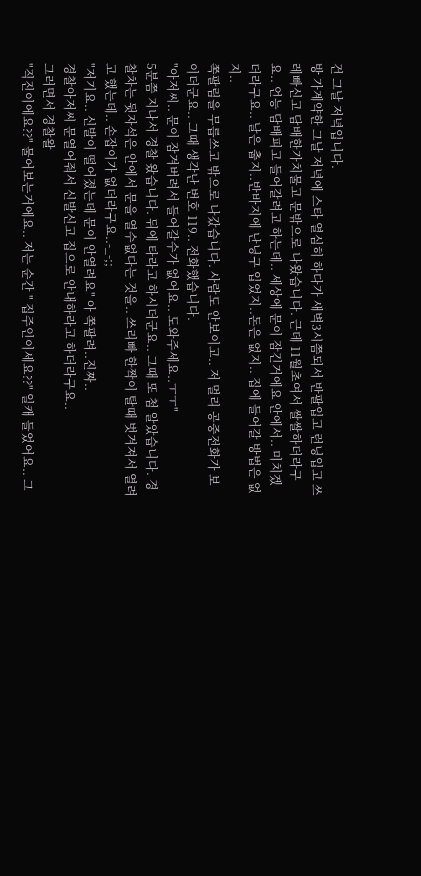건 그날 저녁입니다.
방 가계약한 그날 저녁에 스타 열심히 하다가 새벽3시쯤되서 반팔입고 런닝입고 쓰레빠신고 담배한가치물고 문밖으로 나왔습니다. 근데 11월초여서 쌀쌀하더라구요.. 언능 담배피고 들어갈려고 하는데.. 세상에 문이 잠긴거에요 안에서.. 미치겠더라구요.. 날은 춥지..반바지에 난닝구 입었지..돈은 없지.. 집에 들어갈 방법은 없지..
쪽팔림을 무릅쓰고 밖으로 나갔습니다. 사람도 안보이고.. 저 멀리 공중전화가 보이더군요.. 그때 생각난 번호 119.. 전화했습니다.
"아저씨.. 문이 잠겨버려서 들어갈수가 없어요.. 도와주세요..ㅜㅜ"
5분쯤 지나서 경찰 왔습니다. 뒤에 타라고 하시더군요.. 그때 또 첨 알았습니다. 경찰차는 뒷자석은 안에서 문을 열수없다는 것을.. 쓰리빠 한짝이 탈때 벗겨져서 열려고 했는데.. 손잡이가 없더라구요..-_-;;
"저기요.. 신발이 떨어졌는데 문이 안열려요" 아 쪽팔려..진짜..
경찰아저씨 문열어줘서 신발신고 집으로 안내하라고 하더라구요..
그러면서 경찰왈
"직진이에요??" 물어보는거에요.. 저는 순간 " 집주인이세요??" 일캐 들었어요.. 그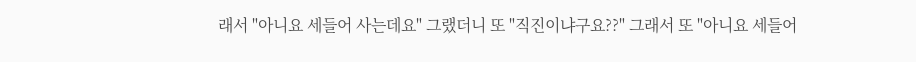래서 "아니요 세들어 사는데요" 그랬더니 또 "직진이냐구요??" 그래서 또 "아니요 세들어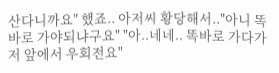산다니까요" 했죠.. 아저씨 황당해서.."아니 똑바로 가야되냐구요" "아..네네.. 똑바로 가다가 저 앞에서 우회전요"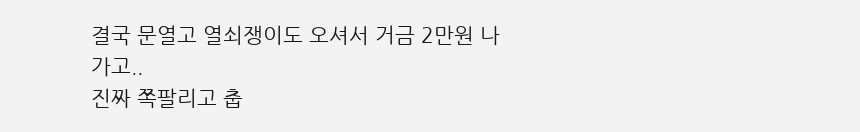결국 문열고 열쇠쟁이도 오셔서 거금 2만원 나가고..
진짜 쪽팔리고 춥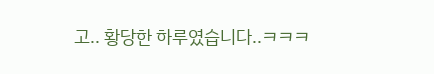고.. 황당한 하루였습니다..ㅋㅋㅋ